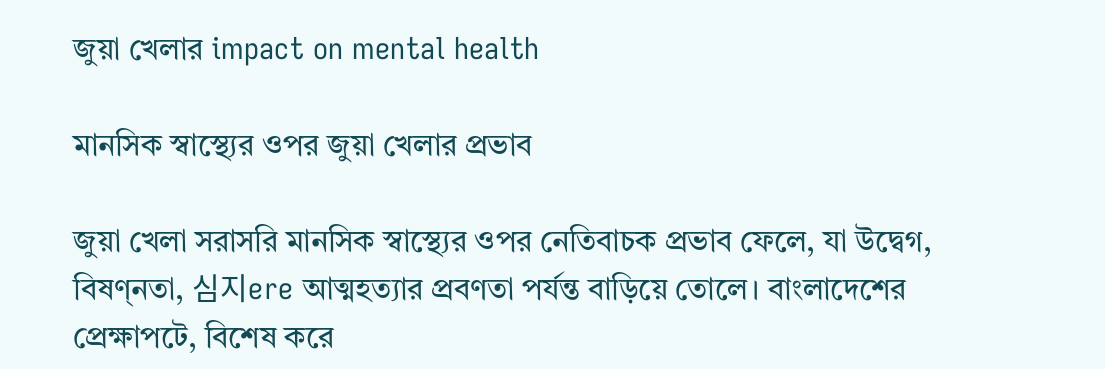জুয়া খেলার impact on mental health

মানসিক স্বাস্থ্যের ওপর জুয়া খেলার প্রভাব

জুয়া খেলা সরাসরি মানসিক স্বাস্থ্যের ওপর নেতিবাচক প্রভাব ফেলে, যা উদ্বেগ, বিষণ্নতা, 심지ere আত্মহত্যার প্রবণতা পর্যন্ত বাড়িয়ে তোলে। বাংলাদেশের প্রেক্ষাপটে, বিশেষ করে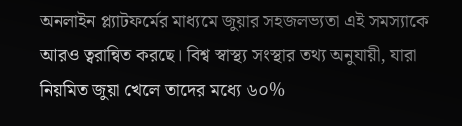অনলাইন প্ল্যাটফর্মের মাধ্যমে জুয়ার সহজলভ্যতা এই সমস্যাকে আরও ত্বরান্বিত করছে। বিশ্ব স্বাস্থ্য সংস্থার তথ্য অনুযায়ী, যারা নিয়মিত জুয়া খেলে তাদের মধ্যে ৬০%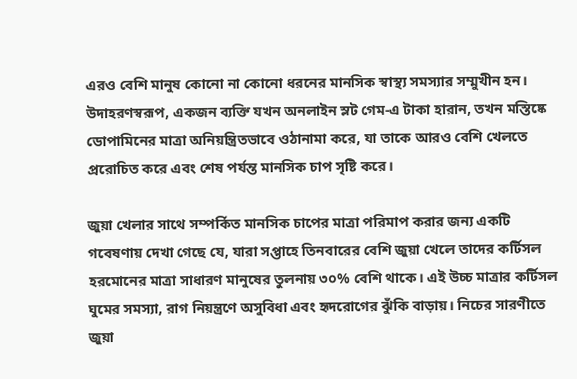এরও বেশি মানুষ কোনো না কোনো ধরনের মানসিক স্বাস্থ্য সমস্যার সম্মুখীন হন। উদাহরণস্বরূপ, একজন ব্যক্তি যখন অনলাইন স্লট গেম-এ টাকা হারান, তখন মস্তিষ্কে ডোপামিনের মাত্রা অনিয়ন্ত্রিতভাবে ওঠানামা করে, যা তাকে আরও বেশি খেলতে প্ররোচিত করে এবং শেষ পর্যন্ত মানসিক চাপ সৃষ্টি করে।

জুয়া খেলার সাথে সম্পর্কিত মানসিক চাপের মাত্রা পরিমাপ করার জন্য একটি গবেষণায় দেখা গেছে যে, যারা সপ্তাহে তিনবারের বেশি জুয়া খেলে তাদের কর্টিসল হরমোনের মাত্রা সাধারণ মানুষের তুলনায় ৩০% বেশি থাকে। এই উচ্চ মাত্রার কর্টিসল ঘুমের সমস্যা, রাগ নিয়ন্ত্রণে অসুবিধা এবং হৃদরোগের ঝুঁকি বাড়ায়। নিচের সারণীতে জুয়া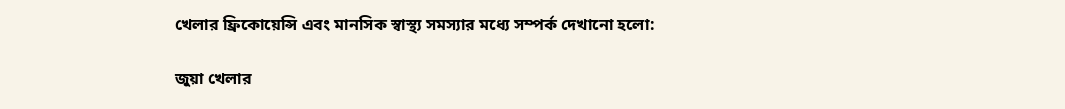খেলার ফ্রিকোয়েন্সি এবং মানসিক স্বাস্থ্য সমস্যার মধ্যে সম্পর্ক দেখানো হলো:

জুয়া খেলার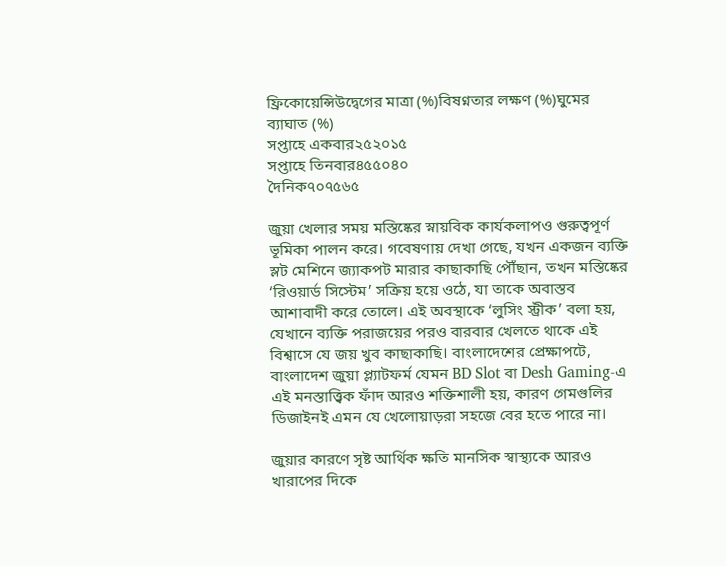ফ্রিকোয়েন্সিউদ্বেগের মাত্রা (%)বিষণ্নতার লক্ষণ (%)ঘুমের ব্যাঘাত (%)
সপ্তাহে একবার২৫২০১৫
সপ্তাহে তিনবার৪৫৫০৪০
দৈনিক৭০৭৫৬৫

জুয়া খেলার সময় মস্তিষ্কের স্নায়বিক কার্যকলাপও গুরুত্বপূর্ণ ভূমিকা পালন করে। গবেষণায় দেখা গেছে, যখন একজন ব্যক্তি স্লট মেশিনে জ্যাকপট মারার কাছাকাছি পৌঁছান, তখন মস্তিষ্কের ‘রিওয়ার্ড সিস্টেম’ সক্রিয় হয়ে ওঠে, যা তাকে অবাস্তব আশাবাদী করে তোলে। এই অবস্থাকে ‘লুসিং স্ট্রীক’ বলা হয়, যেখানে ব্যক্তি পরাজয়ের পরও বারবার খেলতে থাকে এই বিশ্বাসে যে জয় খুব কাছাকাছি। বাংলাদেশের প্রেক্ষাপটে, বাংলাদেশ জুয়া প্ল্যাটফর্ম যেমন BD Slot বা Desh Gaming-এ এই মনস্তাত্ত্বিক ফাঁদ আরও শক্তিশালী হয়, কারণ গেমগুলির ডিজাইনই এমন যে খেলোয়াড়রা সহজে বের হতে পারে না।

জুয়ার কারণে সৃষ্ট আর্থিক ক্ষতি মানসিক স্বাস্থ্যকে আরও খারাপের দিকে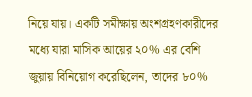নিয়ে যায়। একটি সমীক্ষায় অংশগ্রহণকারীদের মধ্যে যারা মাসিক আয়ের ২০% এর বেশি জুয়ায় বিনিয়োগ করেছিলেন, তাদের ৮০%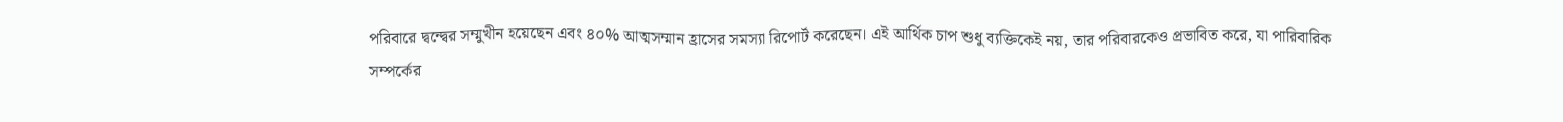পরিবারে দ্বন্দ্বের সম্মুখীন হয়েছেন এবং ৪০% আত্মসম্মান হ্রাসের সমস্যা রিপোর্ট করেছেন। এই আর্থিক চাপ শুধু ব্যক্তিকেই নয়, তার পরিবারকেও প্রভাবিত করে, যা পারিবারিক সম্পর্কের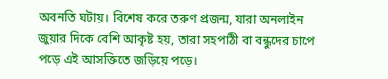অবনতি ঘটায়। বিশেষ করে তরুণ প্রজন্ম, যারা অনলাইন জুয়ার দিকে বেশি আকৃষ্ট হয়, তারা সহপাঠী বা বন্ধুদের চাপে পড়ে এই আসক্তিতে জড়িয়ে পড়ে।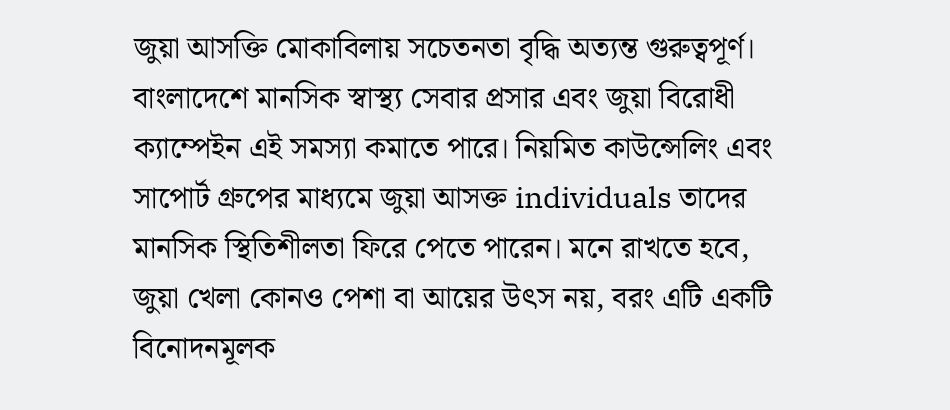জুয়া আসক্তি মোকাবিলায় সচেতনতা বৃদ্ধি অত্যন্ত গুরুত্বপূর্ণ। বাংলাদেশে মানসিক স্বাস্থ্য সেবার প্রসার এবং জুয়া বিরোধী ক্যাম্পেইন এই সমস্যা কমাতে পারে। নিয়মিত কাউন্সেলিং এবং সাপোর্ট গ্রুপের মাধ্যমে জুয়া আসক্ত individuals তাদের মানসিক স্থিতিশীলতা ফিরে পেতে পারেন। মনে রাখতে হবে, জুয়া খেলা কোনও পেশা বা আয়ের উৎস নয়, বরং এটি একটি বিনোদনমূলক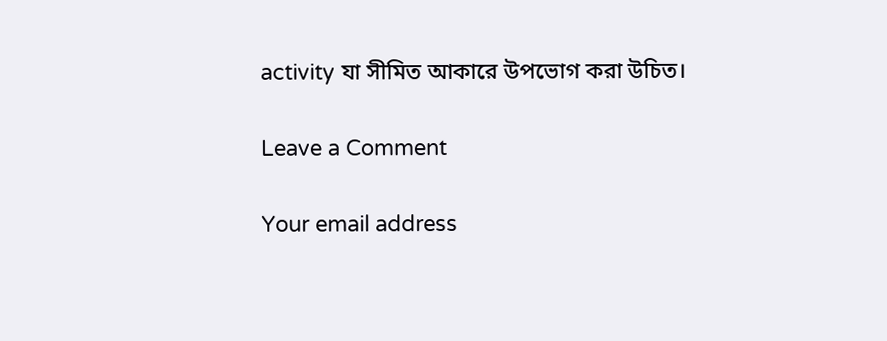activity যা সীমিত আকারে উপভোগ করা উচিত।

Leave a Comment

Your email address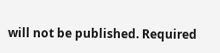will not be published. Required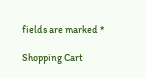fields are marked *

Shopping Cart